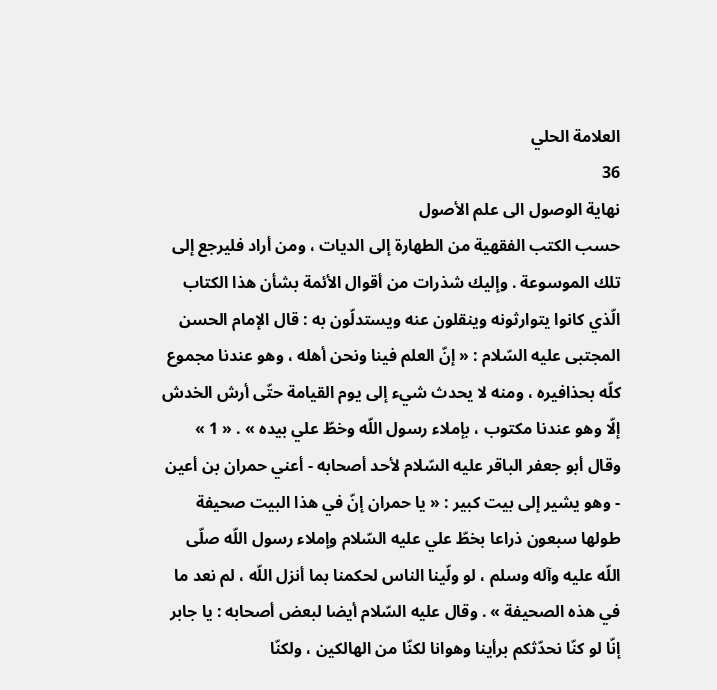العلامة الحلي
36
نهاية الوصول الى علم الأصول
حسب الكتب الفقهية من الطهارة إلى الديات ، ومن أراد فليرجع إلى تلك الموسوعة . وإليك شذرات من أقوال الأئمة بشأن هذا الكتاب الّذي كانوا يتوارثونه وينقلون عنه ويستدلّون به : قال الإمام الحسن المجتبى عليه السّلام : « إنّ العلم فينا ونحن أهله ، وهو عندنا مجموع كلّه بحذافيره ، ومنه لا يحدث شيء إلى يوم القيامة حتّى أرش الخدش إلّا وهو عندنا مكتوب ، بإملاء رسول اللّه وخطّ علي بيده » . « 1 » وقال أبو جعفر الباقر عليه السّلام لأحد أصحابه - أعني حمران بن أعين - وهو يشير إلى بيت كبير : « يا حمران إنّ في هذا البيت صحيفة طولها سبعون ذراعا بخطّ علي عليه السّلام وإملاء رسول اللّه صلّى اللّه عليه وآله وسلم ، لو ولّينا الناس لحكمنا بما أنزل اللّه ، لم نعد ما في هذه الصحيفة » . وقال عليه السّلام أيضا لبعض أصحابه : يا جابر إنّا لو كنّا نحدّثكم برأينا وهوانا لكنّا من الهالكين ، ولكنّا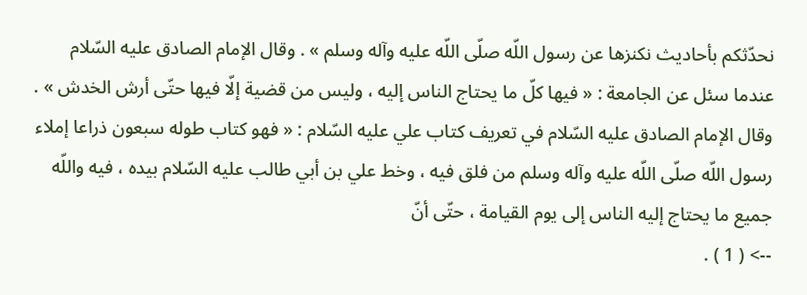نحدّثكم بأحاديث نكنزها عن رسول اللّه صلّى اللّه عليه وآله وسلم » . وقال الإمام الصادق عليه السّلام عندما سئل عن الجامعة : « فيها كلّ ما يحتاج الناس إليه ، وليس من قضية إلّا فيها حتّى أرش الخدش » . وقال الإمام الصادق عليه السّلام في تعريف كتاب علي عليه السّلام : « فهو كتاب طوله سبعون ذراعا إملاء رسول اللّه صلّى اللّه عليه وآله وسلم من فلق فيه ، وخط علي بن أبي طالب عليه السّلام بيده ، فيه واللّه جميع ما يحتاج إليه الناس إلى يوم القيامة ، حتّى أنّ
--> ( 1 ) .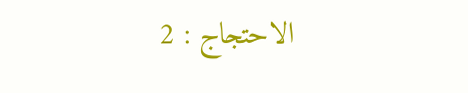الاحتجاج : 2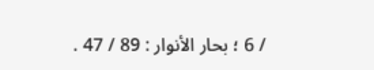/ 6 ؛ بحار الأنوار : 89 / 47 .